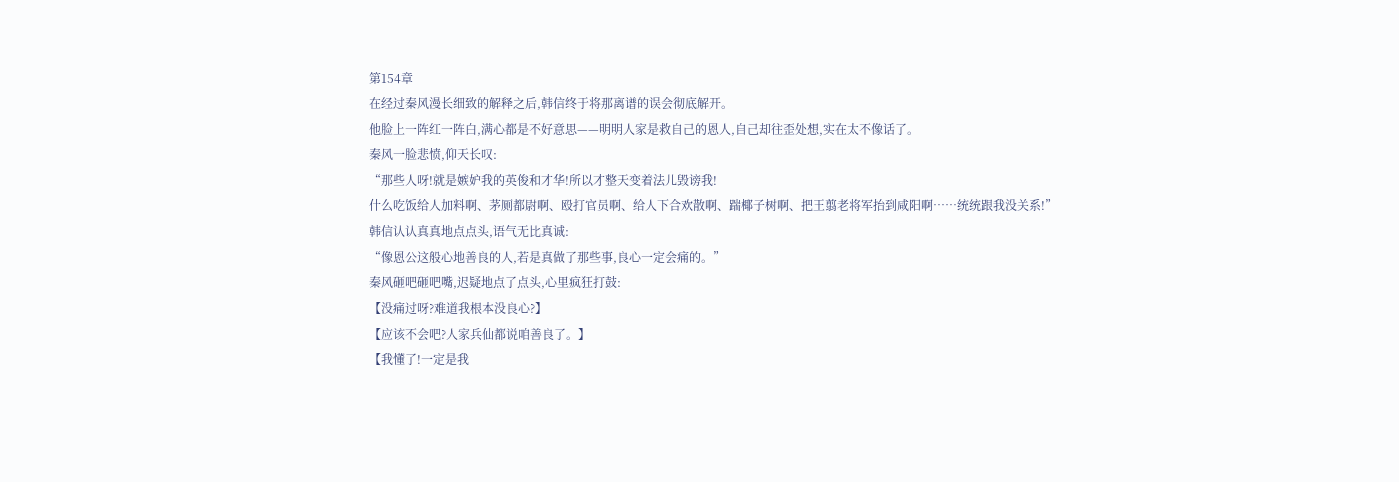第154章
在经过秦风漫长细致的解释之后,韩信终于将那离谱的误会彻底解开。
他脸上一阵红一阵白,满心都是不好意思——明明人家是救自己的恩人,自己却往歪处想,实在太不像话了。
秦风一脸悲愤,仰天长叹:
“那些人呀!就是嫉妒我的英俊和才华!所以才整天变着法儿毁谤我!
什么吃饭给人加料啊、茅厕都尉啊、殴打官员啊、给人下合欢散啊、踹椰子树啊、把王翦老将军抬到咸阳啊……统统跟我没关系!”
韩信认认真真地点点头,语气无比真诚:
“像恩公这般心地善良的人,若是真做了那些事,良心一定会痛的。”
秦风砸吧砸吧嘴,迟疑地点了点头,心里疯狂打鼓:
【没痛过呀?难道我根本没良心?】
【应该不会吧?人家兵仙都说咱善良了。】
【我懂了!一定是我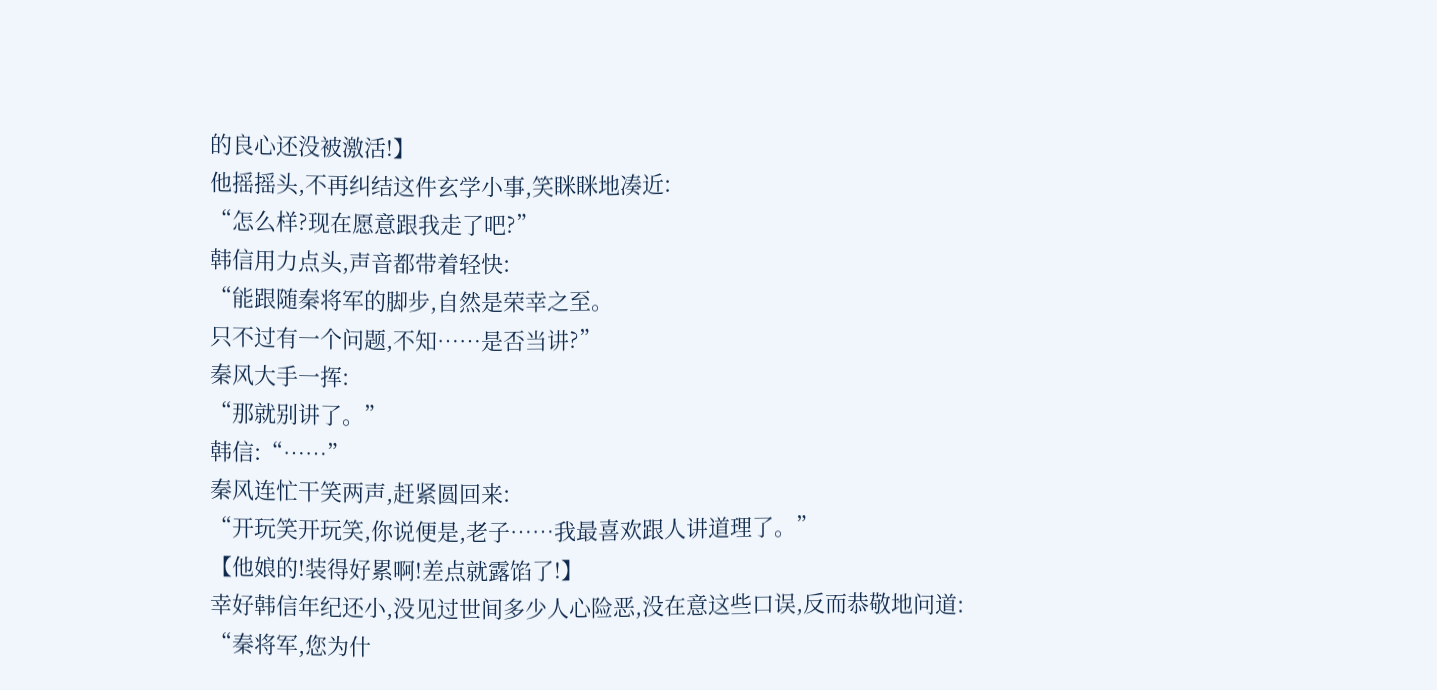的良心还没被激活!】
他摇摇头,不再纠结这件玄学小事,笑眯眯地凑近:
“怎么样?现在愿意跟我走了吧?”
韩信用力点头,声音都带着轻快:
“能跟随秦将军的脚步,自然是荣幸之至。
只不过有一个问题,不知……是否当讲?”
秦风大手一挥:
“那就别讲了。”
韩信:“……”
秦风连忙干笑两声,赶紧圆回来:
“开玩笑开玩笑,你说便是,老子……我最喜欢跟人讲道理了。”
【他娘的!装得好累啊!差点就露馅了!】
幸好韩信年纪还小,没见过世间多少人心险恶,没在意这些口误,反而恭敬地问道:
“秦将军,您为什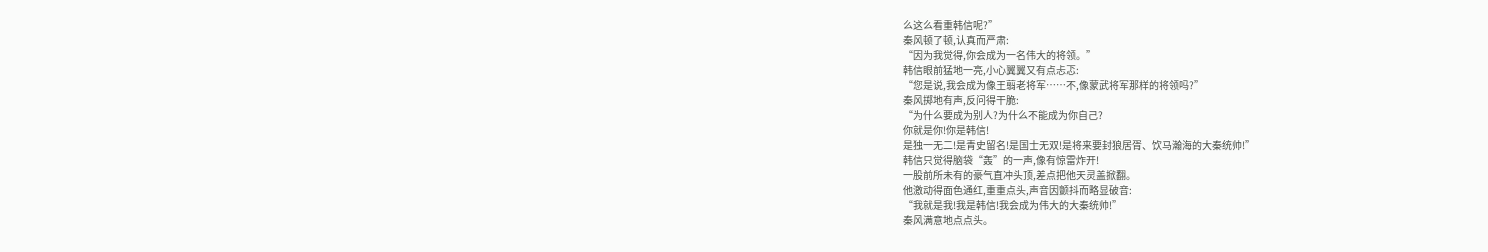么这么看重韩信呢?”
秦风顿了顿,认真而严肃:
“因为我觉得,你会成为一名伟大的将领。”
韩信眼前猛地一亮,小心翼翼又有点忐忑:
“您是说,我会成为像王翦老将军……不,像蒙武将军那样的将领吗?”
秦风掷地有声,反问得干脆:
“为什么要成为别人?为什么不能成为你自己?
你就是你!你是韩信!
是独一无二!是青史留名!是国士无双!是将来要封狼居胥、饮马瀚海的大秦统帅!”
韩信只觉得脑袋“轰”的一声,像有惊雷炸开!
一股前所未有的豪气直冲头顶,差点把他天灵盖掀翻。
他激动得面色通红,重重点头,声音因颤抖而略显破音:
“我就是我!我是韩信!我会成为伟大的大秦统帅!”
秦风满意地点点头。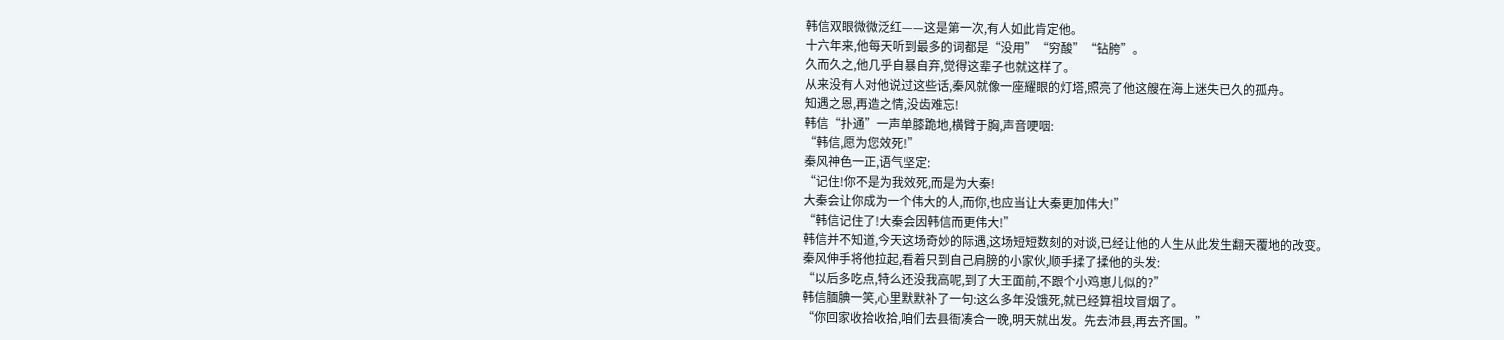韩信双眼微微泛红——这是第一次,有人如此肯定他。
十六年来,他每天听到最多的词都是“没用”“穷酸”“钻胯”。
久而久之,他几乎自暴自弃,觉得这辈子也就这样了。
从来没有人对他说过这些话,秦风就像一座耀眼的灯塔,照亮了他这艘在海上迷失已久的孤舟。
知遇之恩,再造之情,没齿难忘!
韩信“扑通”一声单膝跪地,横臂于胸,声音哽咽:
“韩信,愿为您效死!”
秦风神色一正,语气坚定:
“记住!你不是为我效死,而是为大秦!
大秦会让你成为一个伟大的人,而你,也应当让大秦更加伟大!”
“韩信记住了!大秦会因韩信而更伟大!”
韩信并不知道,今天这场奇妙的际遇,这场短短数刻的对谈,已经让他的人生从此发生翻天覆地的改变。
秦风伸手将他拉起,看着只到自己肩膀的小家伙,顺手揉了揉他的头发:
“以后多吃点,特么还没我高呢,到了大王面前,不跟个小鸡崽儿似的?”
韩信腼腆一笑,心里默默补了一句:这么多年没饿死,就已经算祖坟冒烟了。
“你回家收拾收拾,咱们去县衙凑合一晚,明天就出发。先去沛县,再去齐国。”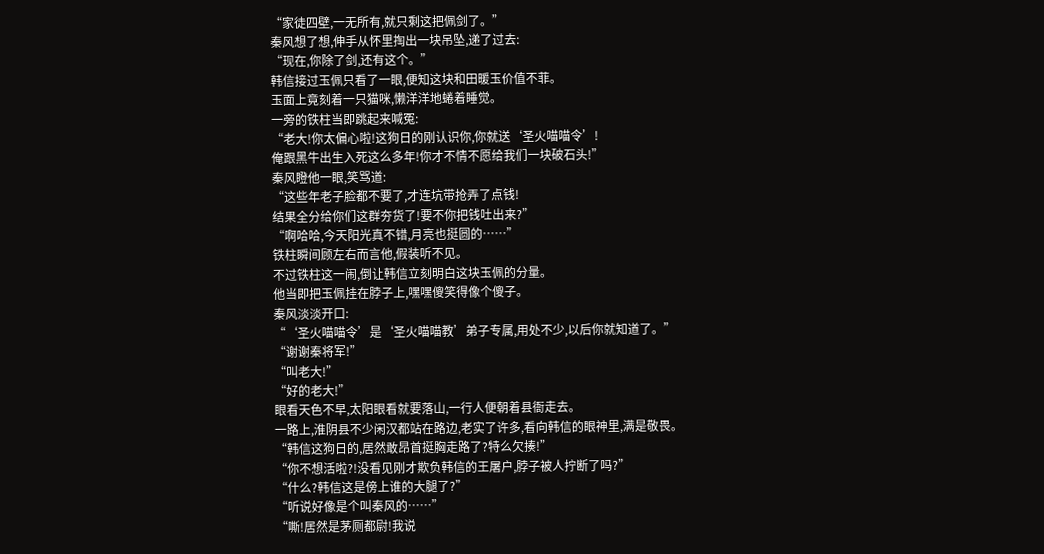“家徒四壁,一无所有,就只剩这把佩剑了。”
秦风想了想,伸手从怀里掏出一块吊坠,递了过去:
“现在,你除了剑,还有这个。”
韩信接过玉佩只看了一眼,便知这块和田暖玉价值不菲。
玉面上竟刻着一只猫咪,懒洋洋地蜷着睡觉。
一旁的铁柱当即跳起来喊冤:
“老大!你太偏心啦!这狗日的刚认识你,你就送‘圣火喵喵令’!
俺跟黑牛出生入死这么多年!你才不情不愿给我们一块破石头!”
秦风瞪他一眼,笑骂道:
“这些年老子脸都不要了,才连坑带抢弄了点钱!
结果全分给你们这群夯货了!要不你把钱吐出来?”
“啊哈哈,今天阳光真不错,月亮也挺圆的……”
铁柱瞬间顾左右而言他,假装听不见。
不过铁柱这一闹,倒让韩信立刻明白这块玉佩的分量。
他当即把玉佩挂在脖子上,嘿嘿傻笑得像个傻子。
秦风淡淡开口:
“‘圣火喵喵令’是‘圣火喵喵教’弟子专属,用处不少,以后你就知道了。”
“谢谢秦将军!”
“叫老大!”
“好的老大!”
眼看天色不早,太阳眼看就要落山,一行人便朝着县衙走去。
一路上,淮阴县不少闲汉都站在路边,老实了许多,看向韩信的眼神里,满是敬畏。
“韩信这狗日的,居然敢昂首挺胸走路了?特么欠揍!”
“你不想活啦?!没看见刚才欺负韩信的王屠户,脖子被人拧断了吗?”
“什么?韩信这是傍上谁的大腿了?”
“听说好像是个叫秦风的……”
“嘶!居然是茅厕都尉!我说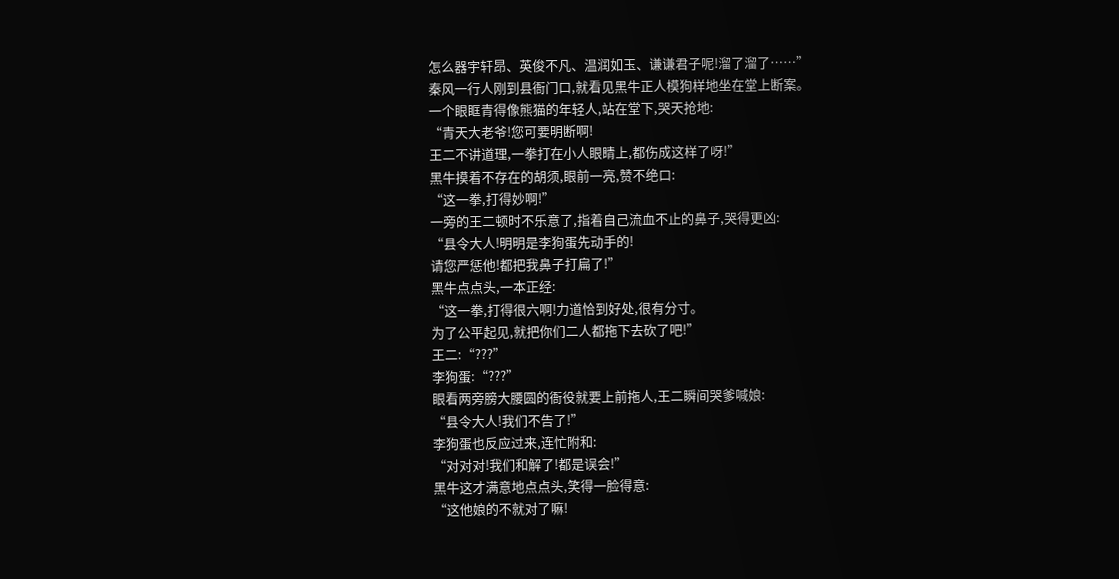怎么器宇轩昂、英俊不凡、温润如玉、谦谦君子呢!溜了溜了……”
秦风一行人刚到县衙门口,就看见黑牛正人模狗样地坐在堂上断案。
一个眼眶青得像熊猫的年轻人,站在堂下,哭天抢地:
“青天大老爷!您可要明断啊!
王二不讲道理,一拳打在小人眼睛上,都伤成这样了呀!”
黑牛摸着不存在的胡须,眼前一亮,赞不绝口:
“这一拳,打得妙啊!”
一旁的王二顿时不乐意了,指着自己流血不止的鼻子,哭得更凶:
“县令大人!明明是李狗蛋先动手的!
请您严惩他!都把我鼻子打扁了!”
黑牛点点头,一本正经:
“这一拳,打得很六啊!力道恰到好处,很有分寸。
为了公平起见,就把你们二人都拖下去砍了吧!”
王二:“???”
李狗蛋:“???”
眼看两旁膀大腰圆的衙役就要上前拖人,王二瞬间哭爹喊娘:
“县令大人!我们不告了!”
李狗蛋也反应过来,连忙附和:
“对对对!我们和解了!都是误会!”
黑牛这才满意地点点头,笑得一脸得意:
“这他娘的不就对了嘛!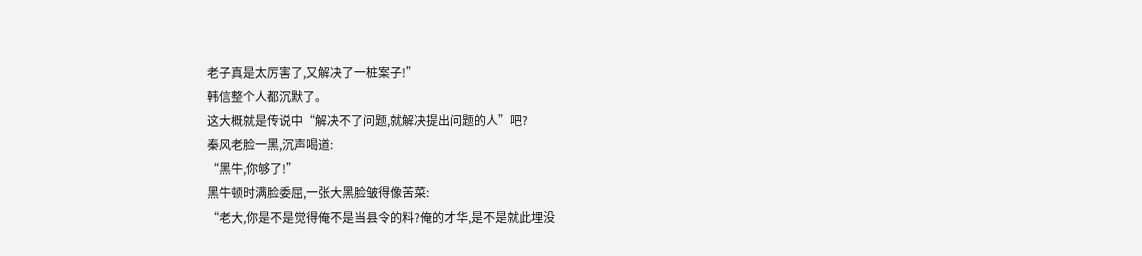老子真是太厉害了,又解决了一桩案子!”
韩信整个人都沉默了。
这大概就是传说中“解决不了问题,就解决提出问题的人”吧?
秦风老脸一黑,沉声喝道:
“黑牛,你够了!”
黑牛顿时满脸委屈,一张大黑脸皱得像苦菜:
“老大,你是不是觉得俺不是当县令的料?俺的才华,是不是就此埋没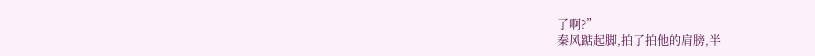了啊?”
秦风踮起脚,拍了拍他的肩膀,半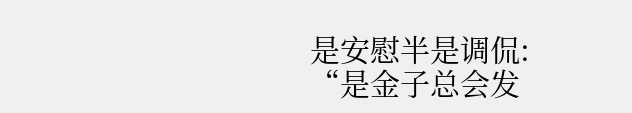是安慰半是调侃:
“是金子总会发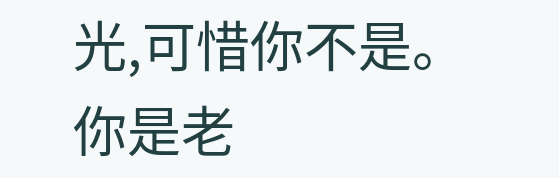光,可惜你不是。
你是老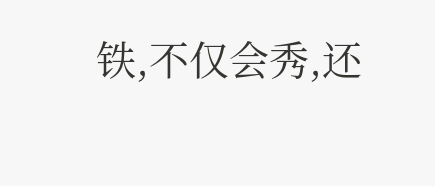铁,不仅会秀,还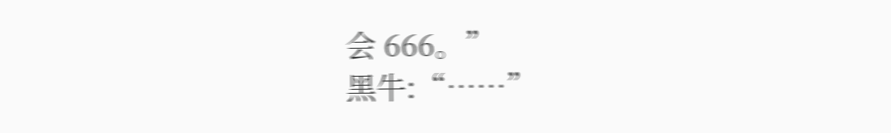会 666。”
黑牛:“……”